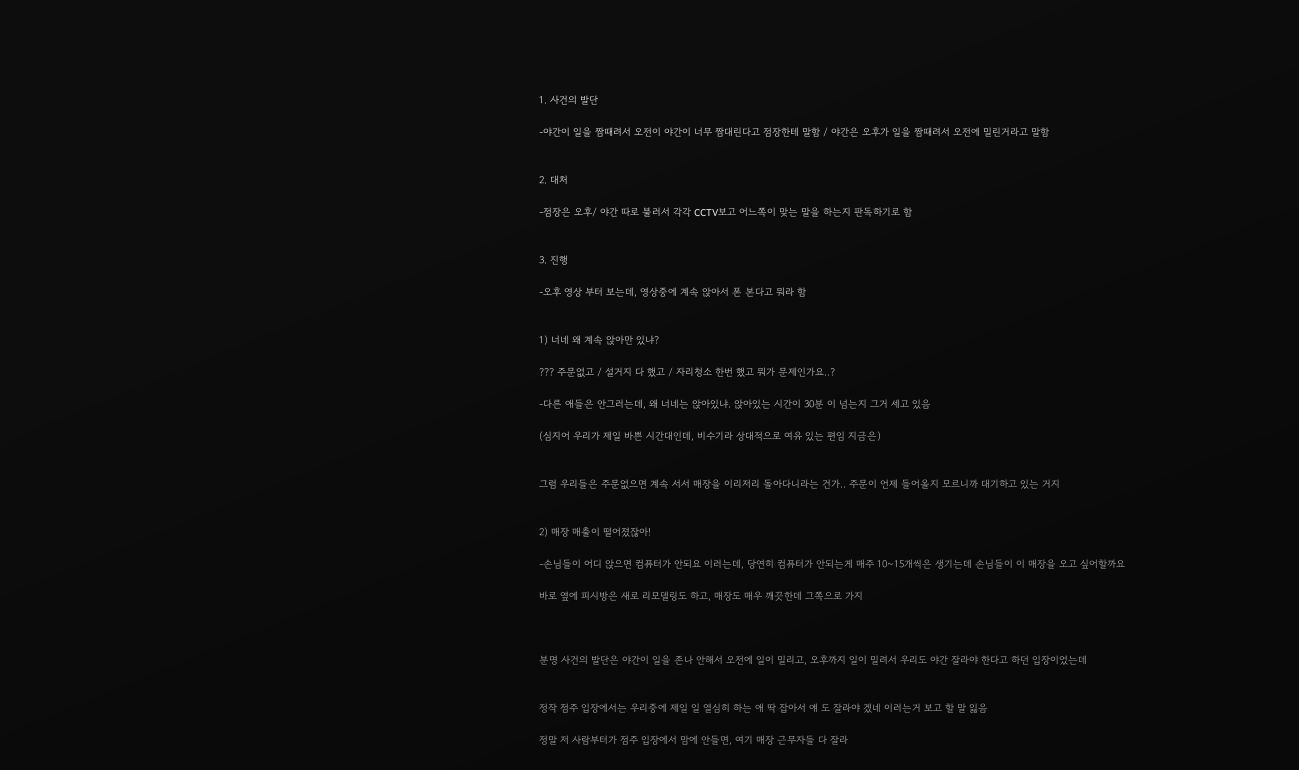1. 사건의 발단

-야간이 일을 짬때려서 오전이 야간이 너무 짬대린다고 점장한테 말함 / 야간은 오후가 일을 짬때려서 오전에 밀린거라고 말함


2. 대처

-점장은 오후/ 야간 따로 불러서 각각 CCTV보고 어느쪽이 맞는 말을 하는지 판독하기로 함


3. 진행

-오후 영상 부터 보는데, 영상중에 계속 앉아서 폰 본다고 뭐라 함


1) 너네 왜 계속 앉아만 있냐?

??? 주문없고 / 설거지 다 했고 / 자리청소 한번 했고 뭐가 문제인가요..?

-다른 애들은 안그러는데, 왜 너네는 앉아있냐. 앉아있는 시간이 30분 이 넘는지 그거 세고 있음

(심지어 우리가 제일 바쁜 시간대인데, 비수기라 상대적으로 여유 있는 편임 지금은)


그럼 우리들은 주문없으면 계속 서서 매장을 이리저리 돌아다니라는 건가.. 주문이 언제 들어올지 모르니까 대기하고 있는 거지


2) 매장 매출이 떨어졌잖아!

-손님들이 어디 앉으면 컴퓨터가 안되요 이러는데, 당연히 컴퓨터가 안되는게 매주 10~15개씩은 생기는데 손님들이 이 매장을 오고 싶어할까요

바로 옆에 피시방은 새로 리모델링도 하고, 매장도 매우 깨끗한데 그쪽으로 가지



분명 사건의 발단은 야간이 일을 존나 안해서 오전에 일이 밀리고, 오후까지 일이 밀려서 우리도 야간 잘라야 한다고 하던 입장이었는데


정작 점주 입장에서는 우리중에 제일 일 열심히 하는 애 딱 잡아서 얘 도 잘라야 겠네 이러는거 보고 할 말 잃음

정말 저 사람부터가 점주 입장에서 맘에 안들면, 여기 매장 근무자들 다 잘라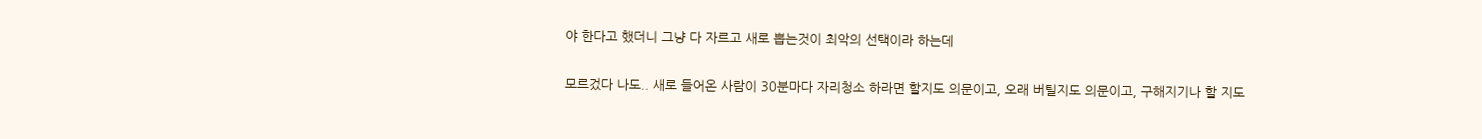야 한다고 했더니 그냥 다 자르고 새로 뽑는것이 최악의 선택이라 하는데


모르겄다 나도.. 새로 들어온 사람이 30분마다 자리청소 하라면 할지도 의문이고, 오래 버틸지도 의문이고, 구해지기나 할 지도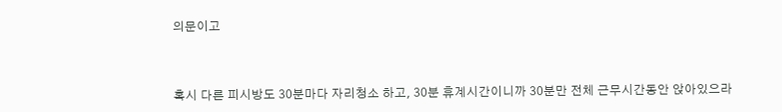의문이고



혹시 다른 피시방도 30분마다 자리청소 하고, 30분 휴계시간이니까 30분만 전체 근무시간동안 앉아있으라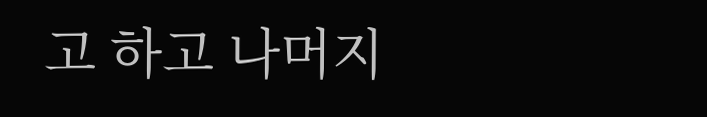고 하고 나머지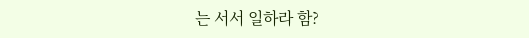는 서서 일하라 함?